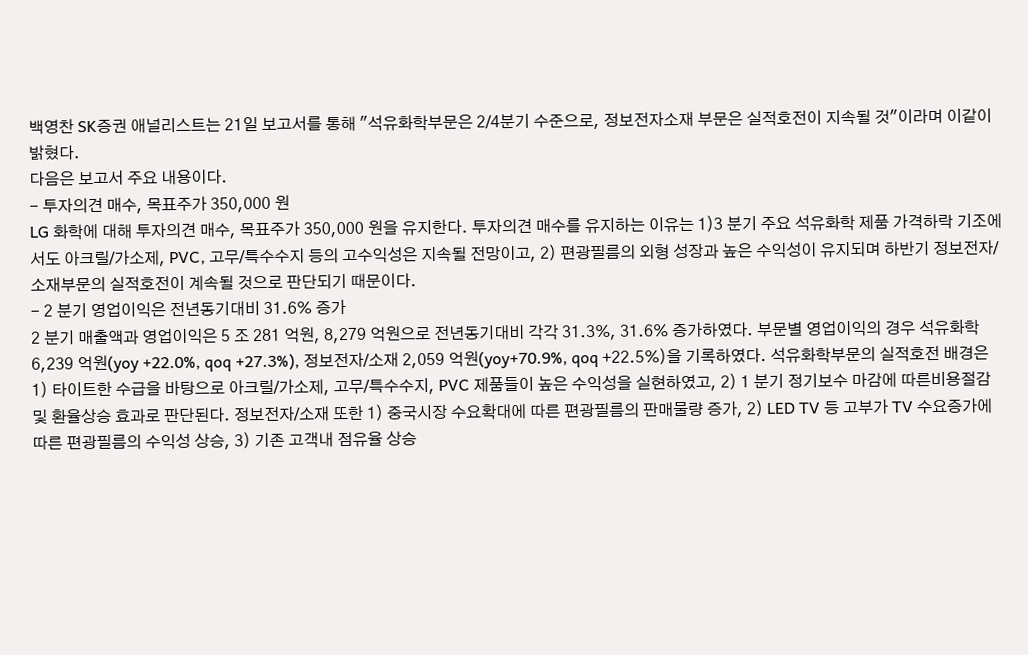백영찬 SK증권 애널리스트는 21일 보고서를 통해 "석유화학부문은 2/4분기 수준으로, 정보전자소재 부문은 실적호전이 지속될 것"이라며 이같이 밝혔다.
다음은 보고서 주요 내용이다.
- 투자의견 매수, 목표주가 350,000 원
LG 화학에 대해 투자의견 매수, 목표주가 350,000 원을 유지한다. 투자의견 매수를 유지하는 이유는 1)3 분기 주요 석유화학 제품 가격하락 기조에서도 아크릴/가소제, PVC, 고무/특수수지 등의 고수익성은 지속될 전망이고, 2) 편광필름의 외형 성장과 높은 수익성이 유지되며 하반기 정보전자/소재부문의 실적호전이 계속될 것으로 판단되기 때문이다.
- 2 분기 영업이익은 전년동기대비 31.6% 증가
2 분기 매출액과 영업이익은 5 조 281 억원, 8,279 억원으로 전년동기대비 각각 31.3%, 31.6% 증가하였다. 부문별 영업이익의 경우 석유화학 6,239 억원(yoy +22.0%, qoq +27.3%), 정보전자/소재 2,059 억원(yoy+70.9%, qoq +22.5%)을 기록하였다. 석유화학부문의 실적호전 배경은 1) 타이트한 수급을 바탕으로 아크릴/가소제, 고무/특수수지, PVC 제품들이 높은 수익성을 실현하였고, 2) 1 분기 정기보수 마감에 따른비용절감 및 환율상승 효과로 판단된다. 정보전자/소재 또한 1) 중국시장 수요확대에 따른 편광필름의 판매물량 증가, 2) LED TV 등 고부가 TV 수요증가에 따른 편광필름의 수익성 상승, 3) 기존 고객내 점유율 상승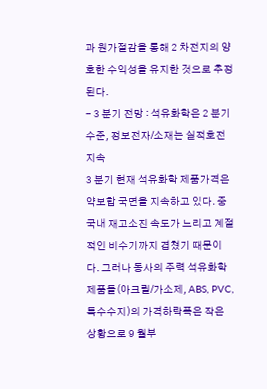과 원가절감을 통해 2 차전지의 양호한 수익성을 유지한 것으로 추정된다.
- 3 분기 전망 : 석유화학은 2 분기 수준, 정보전자/소재는 실적호전 지속
3 분기 현재 석유화학 제품가격은 약보합 국면을 지속하고 있다. 중국내 재고소진 속도가 느리고 계절적인 비수기까지 겹쳤기 때문이다. 그러나 동사의 주력 석유화학 제품들(아크릴/가소제, ABS, PVC, 특수수지)의 가격하락폭은 작은 상황으로 9 월부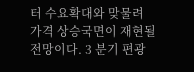터 수요확대와 맞물려 가격 상승국면이 재현될 전망이다. 3 분기 편광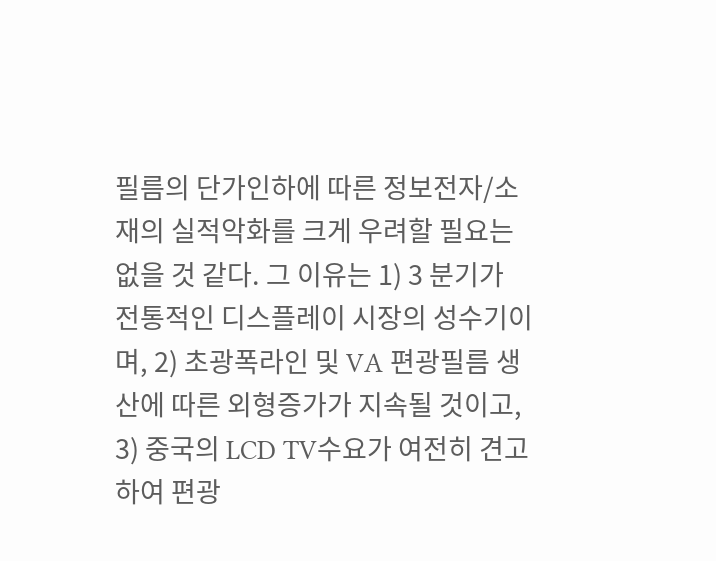필름의 단가인하에 따른 정보전자/소재의 실적악화를 크게 우려할 필요는 없을 것 같다. 그 이유는 1) 3 분기가 전통적인 디스플레이 시장의 성수기이며, 2) 초광폭라인 및 VA 편광필름 생산에 따른 외형증가가 지속될 것이고, 3) 중국의 LCD TV수요가 여전히 견고하여 편광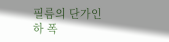필름의 단가인하 폭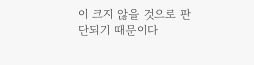이 크지 않을 것으로 판단되기 때문이다